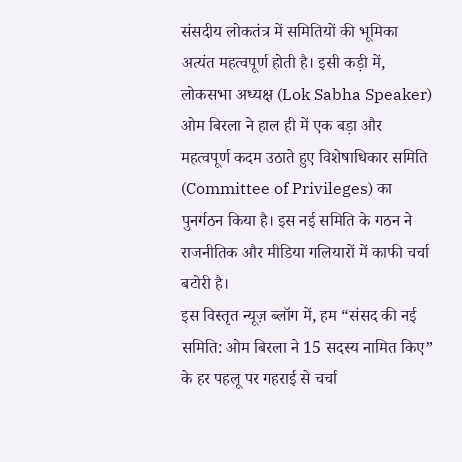संसदीय लोकतंत्र में समितियों की भूमिका अत्यंत महत्वपूर्ण होती है। इसी कड़ी में, लोकसभा अध्यक्ष (Lok Sabha Speaker) ओम बिरला ने हाल ही में एक बड़ा और महत्वपूर्ण कदम उठाते हुए विशेषाधिकार समिति (Committee of Privileges) का पुनर्गठन किया है। इस नई समिति के गठन ने राजनीतिक और मीडिया गलियारों में काफी चर्चा बटोरी है।
इस विस्तृत न्यूज़ ब्लॉग में, हम “संसद की नई समिति: ओम बिरला ने 15 सदस्य नामित किए” के हर पहलू पर गहराई से चर्चा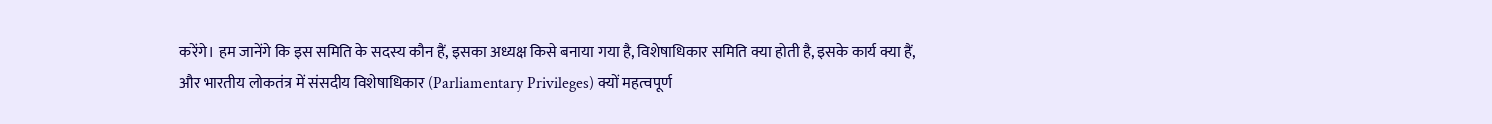करेंगे। हम जानेंगे कि इस समिति के सदस्य कौन हैं, इसका अध्यक्ष किसे बनाया गया है, विशेषाधिकार समिति क्या होती है, इसके कार्य क्या हैं, और भारतीय लोकतंत्र में संसदीय विशेषाधिकार (Parliamentary Privileges) क्यों महत्वपूर्ण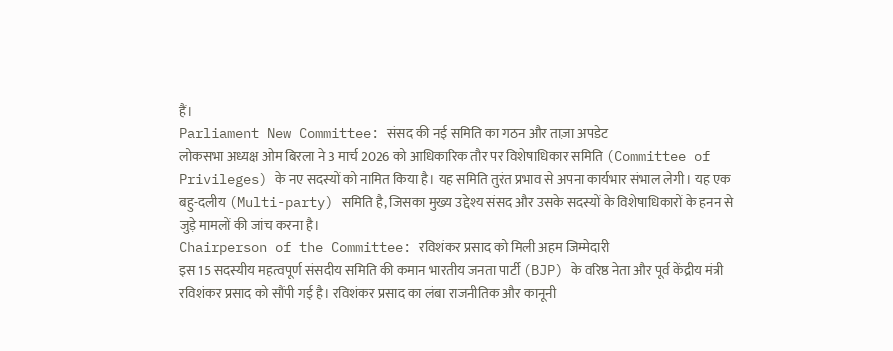हैं।
Parliament New Committee: संसद की नई समिति का गठन और ताज़ा अपडेट
लोकसभा अध्यक्ष ओम बिरला ने 3 मार्च 2026 को आधिकारिक तौर पर विशेषाधिकार समिति (Committee of Privileges) के नए सदस्यों को नामित किया है। यह समिति तुरंत प्रभाव से अपना कार्यभार संभाल लेगी। यह एक बहु-दलीय (Multi-party) समिति है, जिसका मुख्य उद्देश्य संसद और उसके सदस्यों के विशेषाधिकारों के हनन से जुड़े मामलों की जांच करना है।
Chairperson of the Committee: रविशंकर प्रसाद को मिली अहम जिम्मेदारी
इस 15 सदस्यीय महत्वपूर्ण संसदीय समिति की कमान भारतीय जनता पार्टी (BJP) के वरिष्ठ नेता और पूर्व केंद्रीय मंत्री रविशंकर प्रसाद को सौंपी गई है। रविशंकर प्रसाद का लंबा राजनीतिक और कानूनी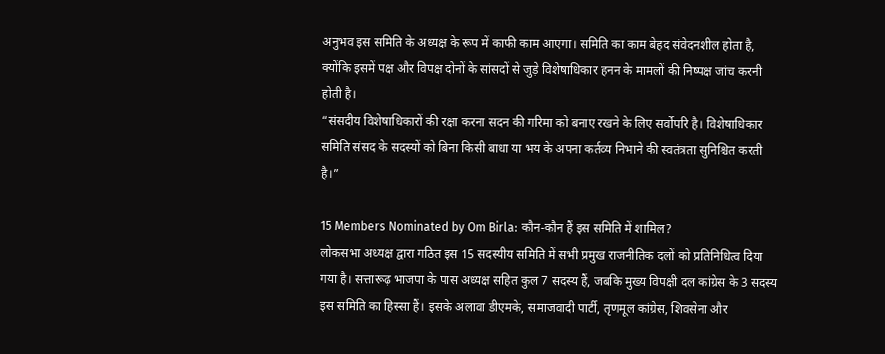अनुभव इस समिति के अध्यक्ष के रूप में काफी काम आएगा। समिति का काम बेहद संवेदनशील होता है, क्योंकि इसमें पक्ष और विपक्ष दोनों के सांसदों से जुड़े विशेषाधिकार हनन के मामलों की निष्पक्ष जांच करनी होती है।
“संसदीय विशेषाधिकारों की रक्षा करना सदन की गरिमा को बनाए रखने के लिए सर्वोपरि है। विशेषाधिकार समिति संसद के सदस्यों को बिना किसी बाधा या भय के अपना कर्तव्य निभाने की स्वतंत्रता सुनिश्चित करती है।”

15 Members Nominated by Om Birla: कौन-कौन हैं इस समिति में शामिल?
लोकसभा अध्यक्ष द्वारा गठित इस 15 सदस्यीय समिति में सभी प्रमुख राजनीतिक दलों को प्रतिनिधित्व दिया गया है। सत्तारूढ़ भाजपा के पास अध्यक्ष सहित कुल 7 सदस्य हैं, जबकि मुख्य विपक्षी दल कांग्रेस के 3 सदस्य इस समिति का हिस्सा हैं। इसके अलावा डीएमके, समाजवादी पार्टी, तृणमूल कांग्रेस, शिवसेना और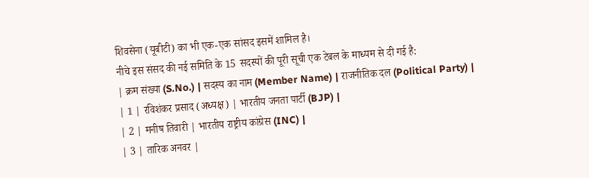शिवसेना (यूबीटी) का भी एक-एक सांसद इसमें शामिल है।
नीचे इस संसद की नई समिति के 15 सदस्यों की पूरी सूची एक टेबल के माध्यम से दी गई है:
| क्रम संख्या (S.No.) | सदस्य का नाम (Member Name) | राजनीतिक दल (Political Party) |
| 1 | रविशंकर प्रसाद (अध्यक्ष) | भारतीय जनता पार्टी (BJP) |
| 2 | मनीष तिवारी | भारतीय राष्ट्रीय कांग्रेस (INC) |
| 3 | तारिक अनवर |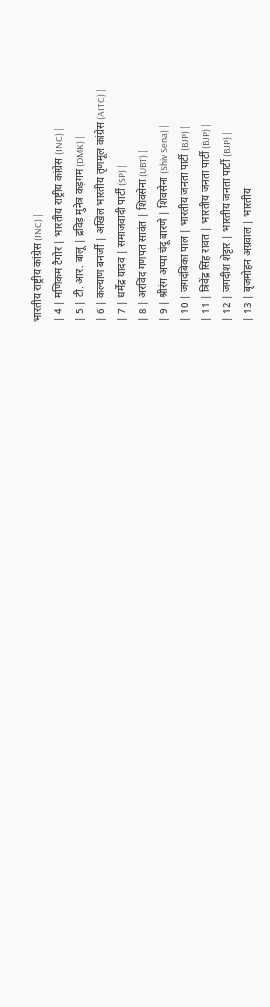भारतीय राष्ट्रीय कांग्रेस (INC) |
| 4 | मणिकम टैगोर | भारतीय राष्ट्रीय कांग्रेस (INC) |
| 5 | टी. आर. बालू | द्रविड़ मुनेत्र कड़गम (DMK) |
| 6 | कल्याण बनर्जी | अखिल भारतीय तृणमूल कांग्रेस (AITC) |
| 7 | धर्मेंद्र यादव | समाजवादी पार्टी (SP) |
| 8 | अरविंद गणपत सावंत | शिवसेना (UBT) |
| 9 | श्रीरंग अप्पा चंदू बारणे | शिवसेना (Shiv Sena) |
| 10 | जगदंबिका पाल | भारतीय जनता पार्टी (BJP) |
| 11 | त्रिवेंद्र सिंह रावत | भारतीय जनता पार्टी (BJP) |
| 12 | जगदीश शेट्टार | भारतीय जनता पार्टी (BJP) |
| 13 | बृजमोहन अग्रवाल | भारतीय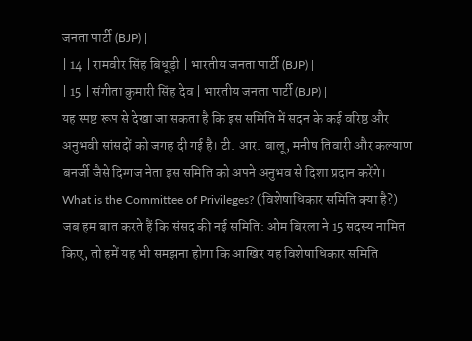जनता पार्टी (BJP) |
| 14 | रामवीर सिंह बिधूड़ी | भारतीय जनता पार्टी (BJP) |
| 15 | संगीता कुमारी सिंह देव | भारतीय जनता पार्टी (BJP) |
यह स्पष्ट रूप से देखा जा सकता है कि इस समिति में सदन के कई वरिष्ठ और अनुभवी सांसदों को जगह दी गई है। टी. आर. बालू, मनीष तिवारी और कल्याण बनर्जी जैसे दिग्गज नेता इस समिति को अपने अनुभव से दिशा प्रदान करेंगे।
What is the Committee of Privileges? (विशेषाधिकार समिति क्या है?)
जब हम बात करते हैं कि संसद की नई समिति: ओम बिरला ने 15 सदस्य नामित किए, तो हमें यह भी समझना होगा कि आखिर यह विशेषाधिकार समिति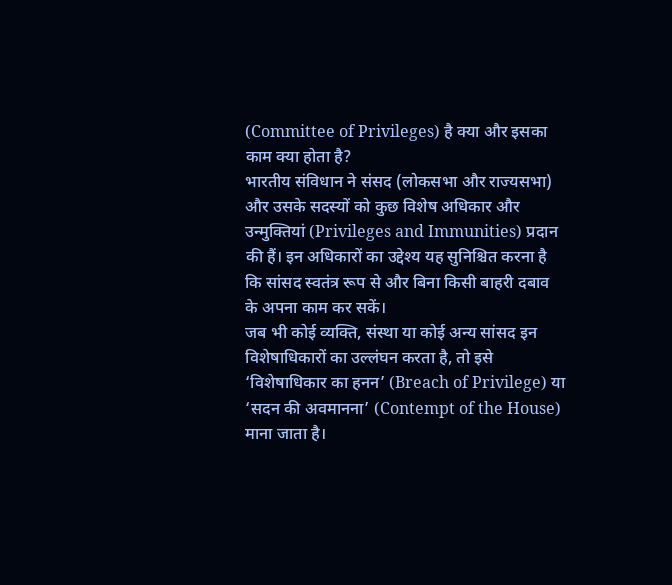(Committee of Privileges) है क्या और इसका काम क्या होता है?
भारतीय संविधान ने संसद (लोकसभा और राज्यसभा) और उसके सदस्यों को कुछ विशेष अधिकार और उन्मुक्तियां (Privileges and Immunities) प्रदान की हैं। इन अधिकारों का उद्देश्य यह सुनिश्चित करना है कि सांसद स्वतंत्र रूप से और बिना किसी बाहरी दबाव के अपना काम कर सकें।
जब भी कोई व्यक्ति, संस्था या कोई अन्य सांसद इन विशेषाधिकारों का उल्लंघन करता है, तो इसे ‘विशेषाधिकार का हनन’ (Breach of Privilege) या ‘सदन की अवमानना’ (Contempt of the House) माना जाता है।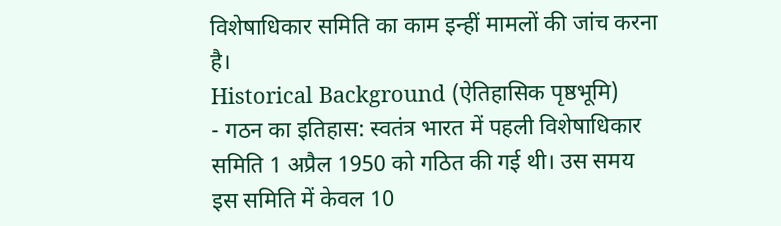विशेषाधिकार समिति का काम इन्हीं मामलों की जांच करना है।
Historical Background (ऐतिहासिक पृष्ठभूमि)
- गठन का इतिहास: स्वतंत्र भारत में पहली विशेषाधिकार समिति 1 अप्रैल 1950 को गठित की गई थी। उस समय इस समिति में केवल 10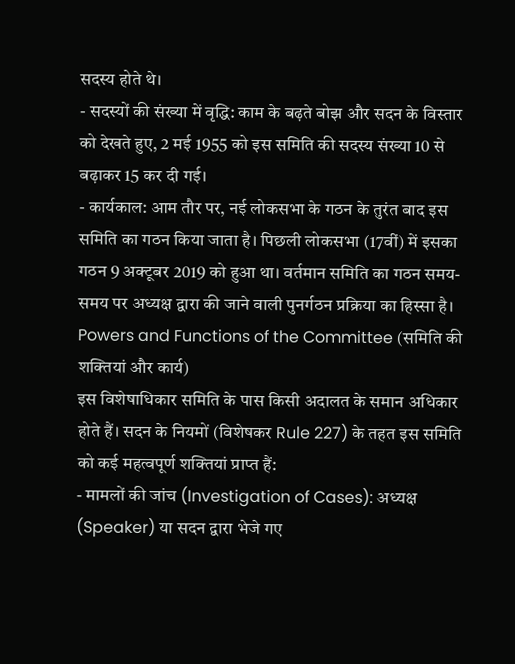सदस्य होते थे।
- सदस्यों की संख्या में वृद्धि: काम के बढ़ते बोझ और सदन के विस्तार को देखते हुए, 2 मई 1955 को इस समिति की सदस्य संख्या 10 से बढ़ाकर 15 कर दी गई।
- कार्यकाल: आम तौर पर, नई लोकसभा के गठन के तुरंत बाद इस समिति का गठन किया जाता है। पिछली लोकसभा (17वीं) में इसका गठन 9 अक्टूबर 2019 को हुआ था। वर्तमान समिति का गठन समय-समय पर अध्यक्ष द्वारा की जाने वाली पुनर्गठन प्रक्रिया का हिस्सा है।
Powers and Functions of the Committee (समिति की शक्तियां और कार्य)
इस विशेषाधिकार समिति के पास किसी अदालत के समान अधिकार होते हैं। सदन के नियमों (विशेषकर Rule 227) के तहत इस समिति को कई महत्वपूर्ण शक्तियां प्राप्त हैं:
- मामलों की जांच (Investigation of Cases): अध्यक्ष (Speaker) या सदन द्वारा भेजे गए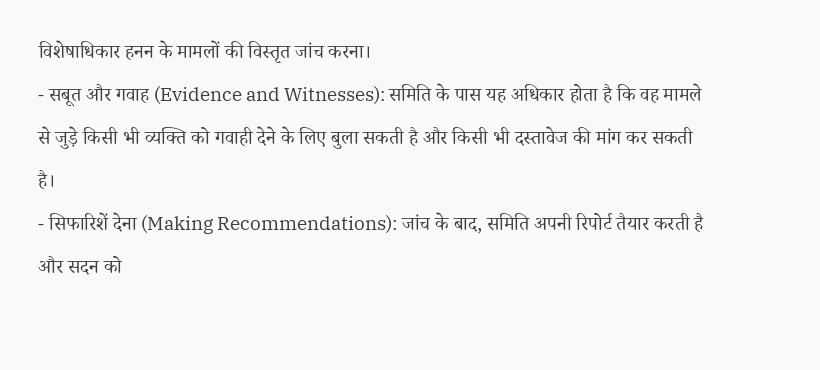विशेषाधिकार हनन के मामलों की विस्तृत जांच करना।
- सबूत और गवाह (Evidence and Witnesses): समिति के पास यह अधिकार होता है कि वह मामले से जुड़े किसी भी व्यक्ति को गवाही देने के लिए बुला सकती है और किसी भी दस्तावेज की मांग कर सकती है।
- सिफारिशें देना (Making Recommendations): जांच के बाद, समिति अपनी रिपोर्ट तैयार करती है और सदन को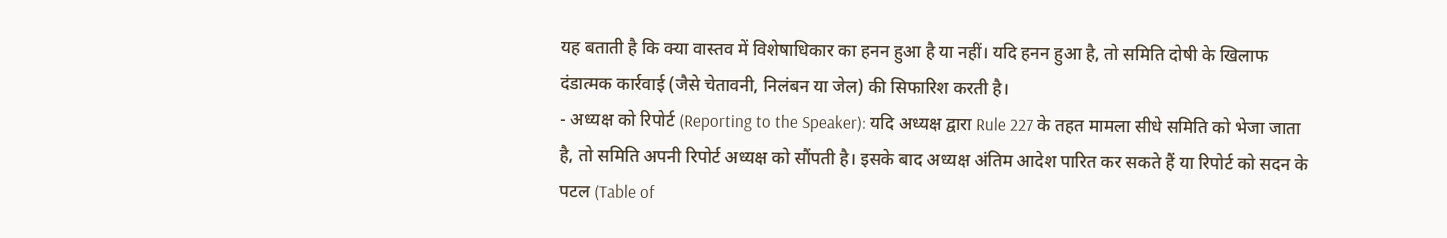यह बताती है कि क्या वास्तव में विशेषाधिकार का हनन हुआ है या नहीं। यदि हनन हुआ है, तो समिति दोषी के खिलाफ दंडात्मक कार्रवाई (जैसे चेतावनी, निलंबन या जेल) की सिफारिश करती है।
- अध्यक्ष को रिपोर्ट (Reporting to the Speaker): यदि अध्यक्ष द्वारा Rule 227 के तहत मामला सीधे समिति को भेजा जाता है, तो समिति अपनी रिपोर्ट अध्यक्ष को सौंपती है। इसके बाद अध्यक्ष अंतिम आदेश पारित कर सकते हैं या रिपोर्ट को सदन के पटल (Table of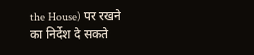the House) पर रखने का निर्देश दे सकते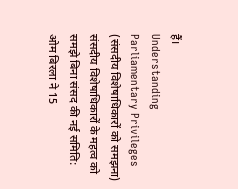हैं।
Understanding Parliamentary Privileges (संसदीय विशेषाधिकारों को समझना)
संसदीय विशेषाधिकारों के महत्व को समझे बिना संसद की नई समिति: ओम बिरला ने 15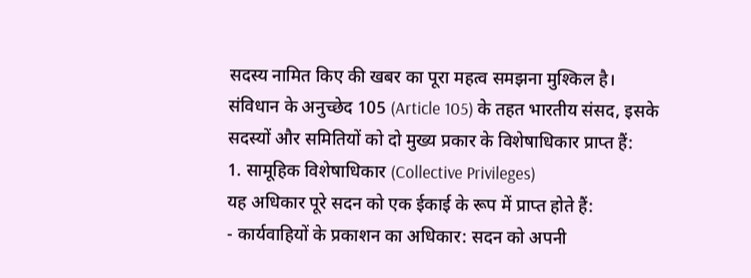सदस्य नामित किए की खबर का पूरा महत्व समझना मुश्किल है।
संविधान के अनुच्छेद 105 (Article 105) के तहत भारतीय संसद, इसके सदस्यों और समितियों को दो मुख्य प्रकार के विशेषाधिकार प्राप्त हैं:
1. सामूहिक विशेषाधिकार (Collective Privileges)
यह अधिकार पूरे सदन को एक ईकाई के रूप में प्राप्त होते हैं:
- कार्यवाहियों के प्रकाशन का अधिकार: सदन को अपनी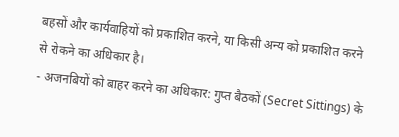बहसों और कार्यवाहियों को प्रकाशित करने, या किसी अन्य को प्रकाशित करने से रोकने का अधिकार है।
- अजनबियों को बाहर करने का अधिकार: गुप्त बैठकों (Secret Sittings) के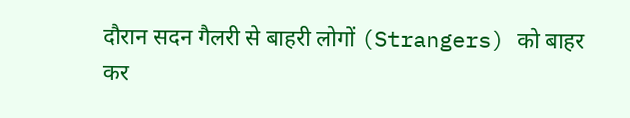दौरान सदन गैलरी से बाहरी लोगों (Strangers) को बाहर कर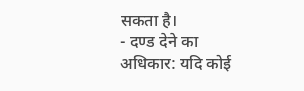सकता है।
- दण्ड देने का अधिकार: यदि कोई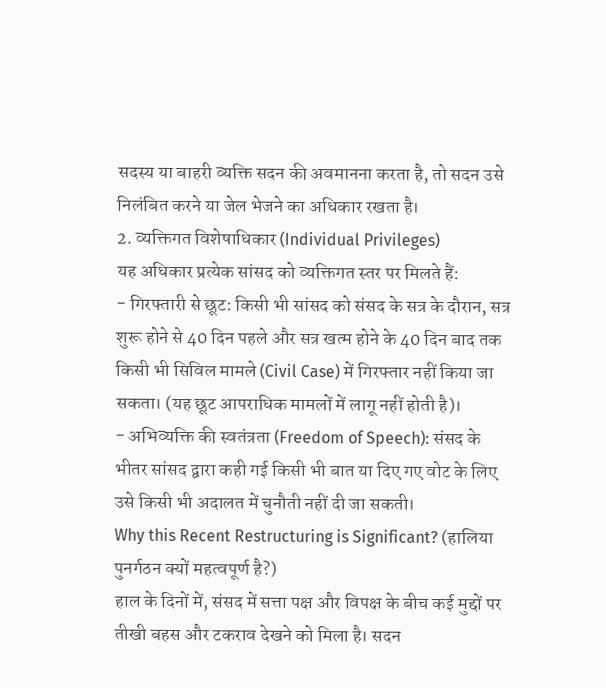सदस्य या बाहरी व्यक्ति सदन की अवमानना करता है, तो सदन उसे निलंबित करने या जेल भेजने का अधिकार रखता है।
2. व्यक्तिगत विशेषाधिकार (Individual Privileges)
यह अधिकार प्रत्येक सांसद को व्यक्तिगत स्तर पर मिलते हैं:
- गिरफ्तारी से छूट: किसी भी सांसद को संसद के सत्र के दौरान, सत्र शुरू होने से 40 दिन पहले और सत्र खत्म होने के 40 दिन बाद तक किसी भी सिविल मामले (Civil Case) में गिरफ्तार नहीं किया जा सकता। (यह छूट आपराधिक मामलों में लागू नहीं होती है)।
- अभिव्यक्ति की स्वतंत्रता (Freedom of Speech): संसद के भीतर सांसद द्वारा कही गई किसी भी बात या दिए गए वोट के लिए उसे किसी भी अदालत में चुनौती नहीं दी जा सकती।
Why this Recent Restructuring is Significant? (हालिया पुनर्गठन क्यों महत्वपूर्ण है?)
हाल के दिनों में, संसद में सत्ता पक्ष और विपक्ष के बीच कई मुद्दों पर तीखी बहस और टकराव देखने को मिला है। सदन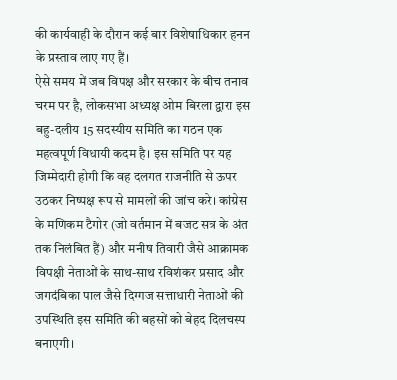की कार्यवाही के दौरान कई बार विशेषाधिकार हनन के प्रस्ताव लाए गए हैं।
ऐसे समय में जब विपक्ष और सरकार के बीच तनाव चरम पर है, लोकसभा अध्यक्ष ओम बिरला द्वारा इस बहु-दलीय 15 सदस्यीय समिति का गठन एक महत्वपूर्ण विधायी कदम है। इस समिति पर यह जिम्मेदारी होगी कि वह दलगत राजनीति से ऊपर उठकर निष्पक्ष रूप से मामलों की जांच करे। कांग्रेस के मणिकम टैगोर (जो वर्तमान में बजट सत्र के अंत तक निलंबित हैं) और मनीष तिवारी जैसे आक्रामक विपक्षी नेताओं के साथ-साथ रविशंकर प्रसाद और जगदंबिका पाल जैसे दिग्गज सत्ताधारी नेताओं की उपस्थिति इस समिति की बहसों को बेहद दिलचस्प बनाएगी।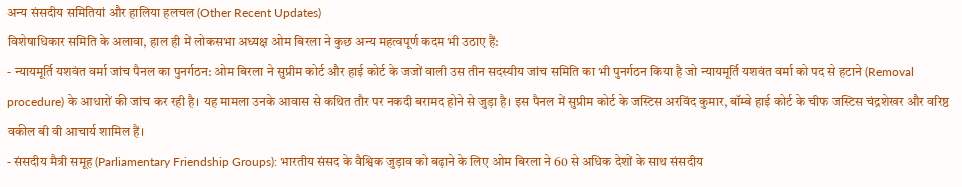अन्य संसदीय समितियां और हालिया हलचल (Other Recent Updates)
विशेषाधिकार समिति के अलावा, हाल ही में लोकसभा अध्यक्ष ओम बिरला ने कुछ अन्य महत्वपूर्ण कदम भी उठाए हैं:
- न्यायमूर्ति यशवंत वर्मा जांच पैनल का पुनर्गठन: ओम बिरला ने सुप्रीम कोर्ट और हाई कोर्ट के जजों वाली उस तीन सदस्यीय जांच समिति का भी पुनर्गठन किया है जो न्यायमूर्ति यशवंत वर्मा को पद से हटाने (Removal procedure) के आधारों की जांच कर रही है। यह मामला उनके आवास से कथित तौर पर नकदी बरामद होने से जुड़ा है। इस पैनल में सुप्रीम कोर्ट के जस्टिस अरविंद कुमार, बॉम्बे हाई कोर्ट के चीफ जस्टिस चंद्रशेखर और वरिष्ठ वकील बी वी आचार्य शामिल हैं।
- संसदीय मैत्री समूह (Parliamentary Friendship Groups): भारतीय संसद के वैश्विक जुड़ाव को बढ़ाने के लिए ओम बिरला ने 60 से अधिक देशों के साथ संसदीय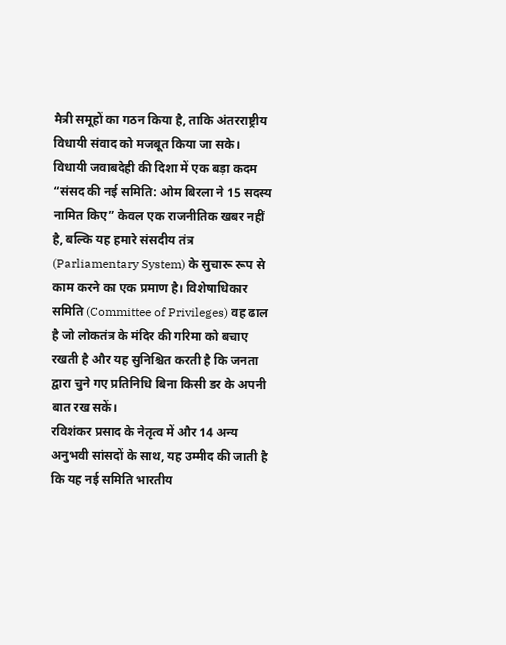मैत्री समूहों का गठन किया है, ताकि अंतरराष्ट्रीय विधायी संवाद को मजबूत किया जा सके।
विधायी जवाबदेही की दिशा में एक बड़ा कदम
“संसद की नई समिति: ओम बिरला ने 15 सदस्य नामित किए” केवल एक राजनीतिक खबर नहीं है, बल्कि यह हमारे संसदीय तंत्र (Parliamentary System) के सुचारू रूप से काम करने का एक प्रमाण है। विशेषाधिकार समिति (Committee of Privileges) वह ढाल है जो लोकतंत्र के मंदिर की गरिमा को बचाए रखती है और यह सुनिश्चित करती है कि जनता द्वारा चुने गए प्रतिनिधि बिना किसी डर के अपनी बात रख सकें।
रविशंकर प्रसाद के नेतृत्व में और 14 अन्य अनुभवी सांसदों के साथ, यह उम्मीद की जाती है कि यह नई समिति भारतीय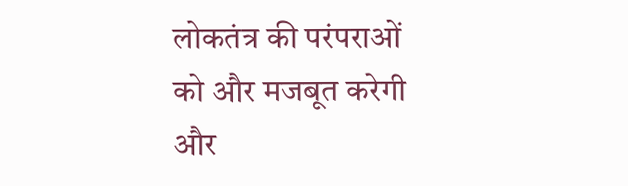लोकतंत्र की परंपराओं को और मजबूत करेगी और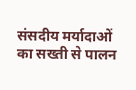संसदीय मर्यादाओं का सख्ती से पालन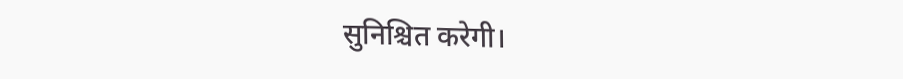सुनिश्चित करेगी।